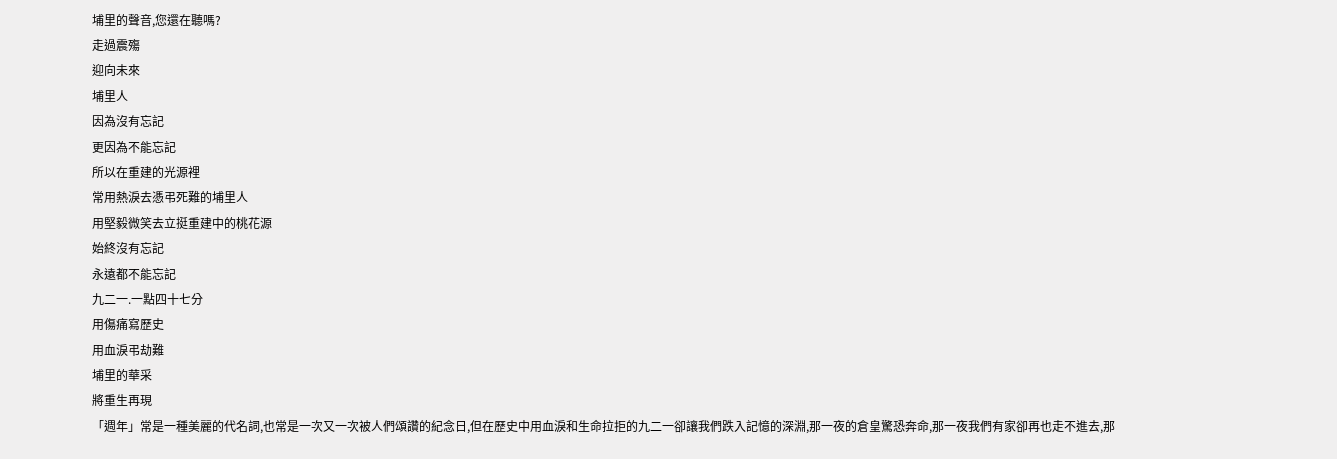埔里的聲音,您還在聽嗎?
走過震殤
迎向未來
埔里人
因為沒有忘記
更因為不能忘記
所以在重建的光源裡
常用熱淚去憑弔死難的埔里人
用堅毅微笑去立挺重建中的桃花源
始終沒有忘記
永遠都不能忘記
九二一.一點四十七分
用傷痛寫歷史
用血淚弔劫難
埔里的華采
將重生再現
「週年」常是一種美麗的代名詞,也常是一次又一次被人們頌讚的紀念日,但在歷史中用血淚和生命拉拒的九二一卻讓我們跌入記憶的深淵,那一夜的倉皇驚恐奔命,那一夜我們有家卻再也走不進去,那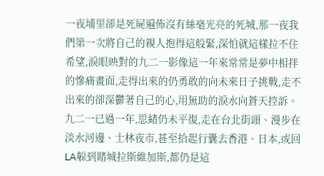一夜埔里卻是死屍遍佈沒有絲毫光亮的死城,那一夜我們第一次將自己的親人抱得這般緊,深怕就這樣拉不住希望,淚眼映對的九二一影像這一年來常常是夢中相拌的慘痛畫面,走得出來的仍勇敢的向未來日子挑戰,走不出來的卻深鬱著自己的心,用無助的淚水向蒼天控訴。
九二一已過一年,思緒仍未平復,走在台北街頭、漫步在淡水河邊、士林夜市,甚至拾起行囊去香港、日本,或回LA躲到賭城拉斯維加斯,都仍是這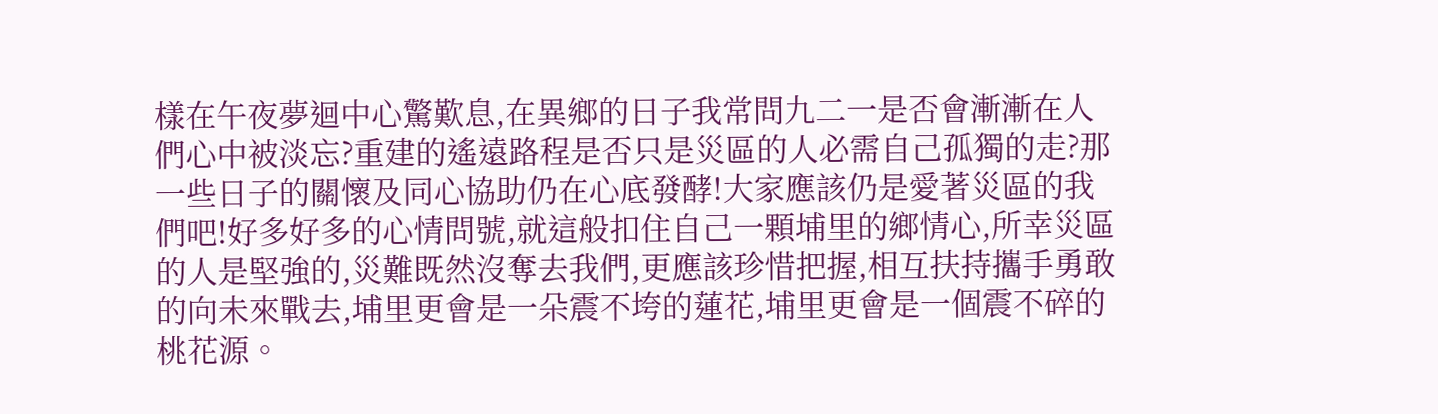樣在午夜夢迴中心驚歎息,在異鄉的日子我常問九二一是否會漸漸在人們心中被淡忘?重建的遙遠路程是否只是災區的人必需自己孤獨的走?那一些日子的關懷及同心協助仍在心底發酵!大家應該仍是愛著災區的我們吧!好多好多的心情問號,就這般扣住自己一顆埔里的鄉情心,所幸災區的人是堅強的,災難既然沒奪去我們,更應該珍惜把握,相互扶持攜手勇敢的向未來戰去,埔里更會是一朵震不垮的蓮花,埔里更會是一個震不碎的桃花源。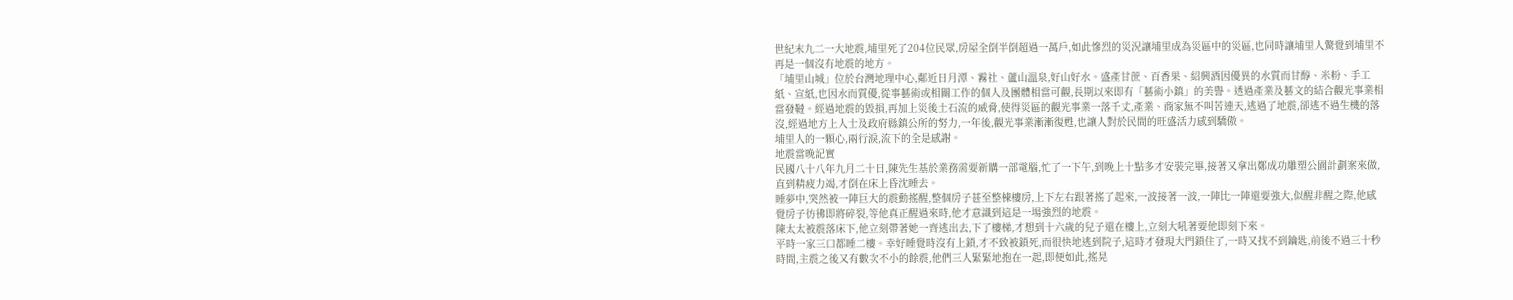世紀末九二一大地震,埔里死了204位民眾,房屋全倒半倒超過一萬戶,如此慘烈的災況讓埔里成為災區中的災區,也同時讓埔里人驚覺到埔里不再是一個沒有地震的地方。
「埔里山城」位於台灣地理中心,鄰近日月潭、霧社、蘆山溫泉,好山好水。盛產甘蔗、百香果、紹興酒因優異的水質而甘醇、米粉、手工紙、宣紙,也因水而質優,從事藝術或相關工作的個人及團體相當可觀,長期以來即有「藝術小鎮」的美譽。透過產業及藝文的結合觀光事業相當發韃。經過地震的毀損,再加上災後土石流的威脅,使得災區的觀光事業一落千丈,產業、商家無不叫苦連天,逃過了地震,卻逃不過生機的落沒,經過地方上人士及政府縣鎮公所的努力,一年後,觀光事業漸漸復甦,也讓人對於民間的旺盛活力感到驕傲。
埔里人的一顆心,兩行淚,流下的全是感謝。
地震當晚記實
民國八十八年九月二十日,陳先生基於業務需要新購一部電腦,忙了一下午,到晚上十點多才安裝完畢,接著又拿出鄭成功雕塑公園計劃案來做,直到精疲力竭,才倒在床上昏沈睡去。
睡夢中,突然被一陣巨大的震動搖醒,整個房子甚至整棟樓房,上下左右跟著搖了起來,一波接著一波,一陣比一陣還要強大,似醒非醒之際,他感覺房子彷彿即將碎裂,等他真正醒過來時,他才意識到這是一場強烈的地震。
陳太太被震落床下,他立刻帶著她一齊逃出去,下了樓梯,才想到十六歲的兒子還在樓上,立刻大吼著要他即刻下來。
平時一家三口都睡二樓。幸好睡覺時沒有上鎖,才不致被鎖死,而很快地逃到院子,這時才發現大門鎖住了,一時又找不到鑰匙,前後不過三十秒時間,主震之後又有數次不小的餘震,他們三人緊緊地抱在一起,即便如此,搖晃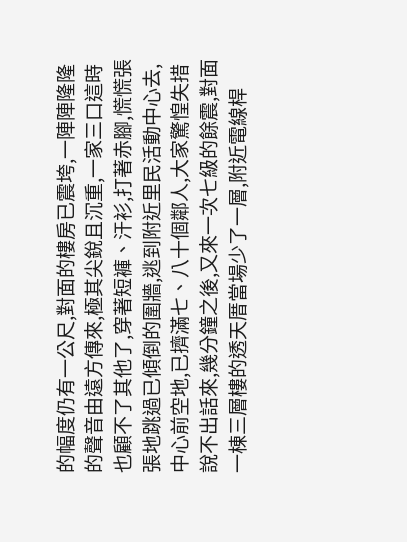的幅度仍有一公尺,對面的樓房已震垮,一陣陣隆隆的聲音由遠方傳來,極其尖銳且沉重,一家三口這時也顧不了其他了,穿著短褲、汗衫,打著赤腳,慌慌張張地跳過已傾倒的圍牆,逃到附近里民活動中心去,中心前空地,已擠滿七、八十個鄰人,大家驚惶失措說不出話來,幾分鐘之後,又來一次七級的餘震,對面一棟三層樓的透天厝當場少了一層,附近電線桿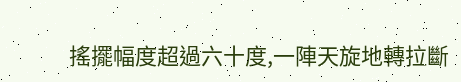搖擺幅度超過六十度,一陣天旋地轉拉斷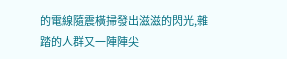的電線隨震橫掃發出滋滋的閃光,雜踏的人群又一陣陣尖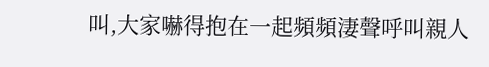叫,大家嚇得抱在一起頻頻淒聲呼叫親人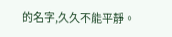的名字,久久不能平靜。